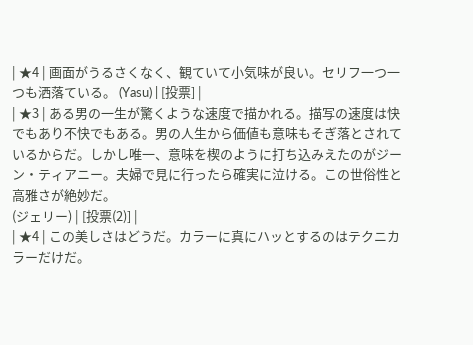| ★4 | 画面がうるさくなく、観ていて小気味が良い。セリフ一つ一つも洒落ている。 (Yasu) | [投票] |
| ★3 | ある男の一生が驚くような速度で描かれる。描写の速度は快でもあり不快でもある。男の人生から価値も意味もそぎ落とされているからだ。しかし唯一、意味を楔のように打ち込みえたのがジーン・ティアニー。夫婦で見に行ったら確実に泣ける。この世俗性と高雅さが絶妙だ。
(ジェリー) | [投票(2)] |
| ★4 | この美しさはどうだ。カラーに真にハッとするのはテクニカラーだけだ。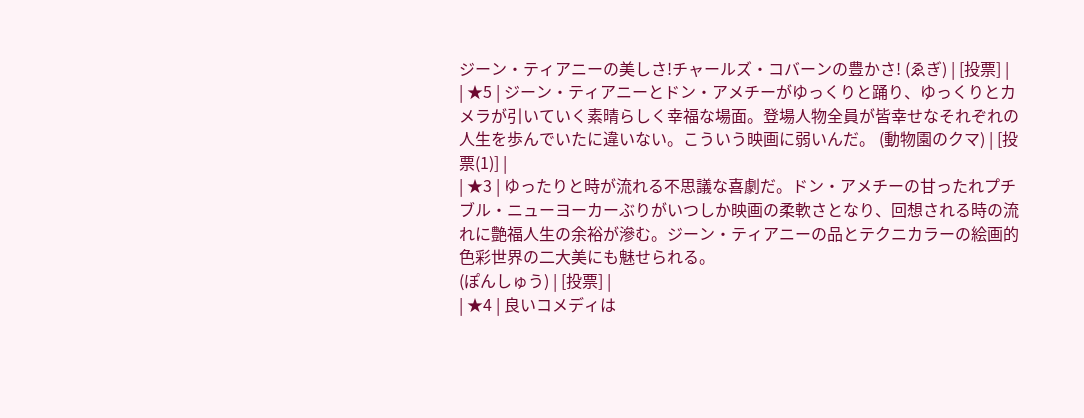ジーン・ティアニーの美しさ!チャールズ・コバーンの豊かさ! (ゑぎ) | [投票] |
| ★5 | ジーン・ティアニーとドン・アメチーがゆっくりと踊り、ゆっくりとカメラが引いていく素晴らしく幸福な場面。登場人物全員が皆幸せなそれぞれの人生を歩んでいたに違いない。こういう映画に弱いんだ。 (動物園のクマ) | [投票(1)] |
| ★3 | ゆったりと時が流れる不思議な喜劇だ。ドン・アメチーの甘ったれプチブル・ニューヨーカーぶりがいつしか映画の柔軟さとなり、回想される時の流れに艶福人生の余裕が滲む。ジーン・ティアニーの品とテクニカラーの絵画的色彩世界の二大美にも魅せられる。
(ぽんしゅう) | [投票] |
| ★4 | 良いコメディは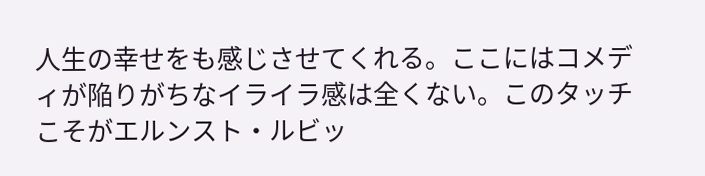人生の幸せをも感じさせてくれる。ここにはコメディが陥りがちなイライラ感は全くない。このタッチこそがエルンスト・ルビッ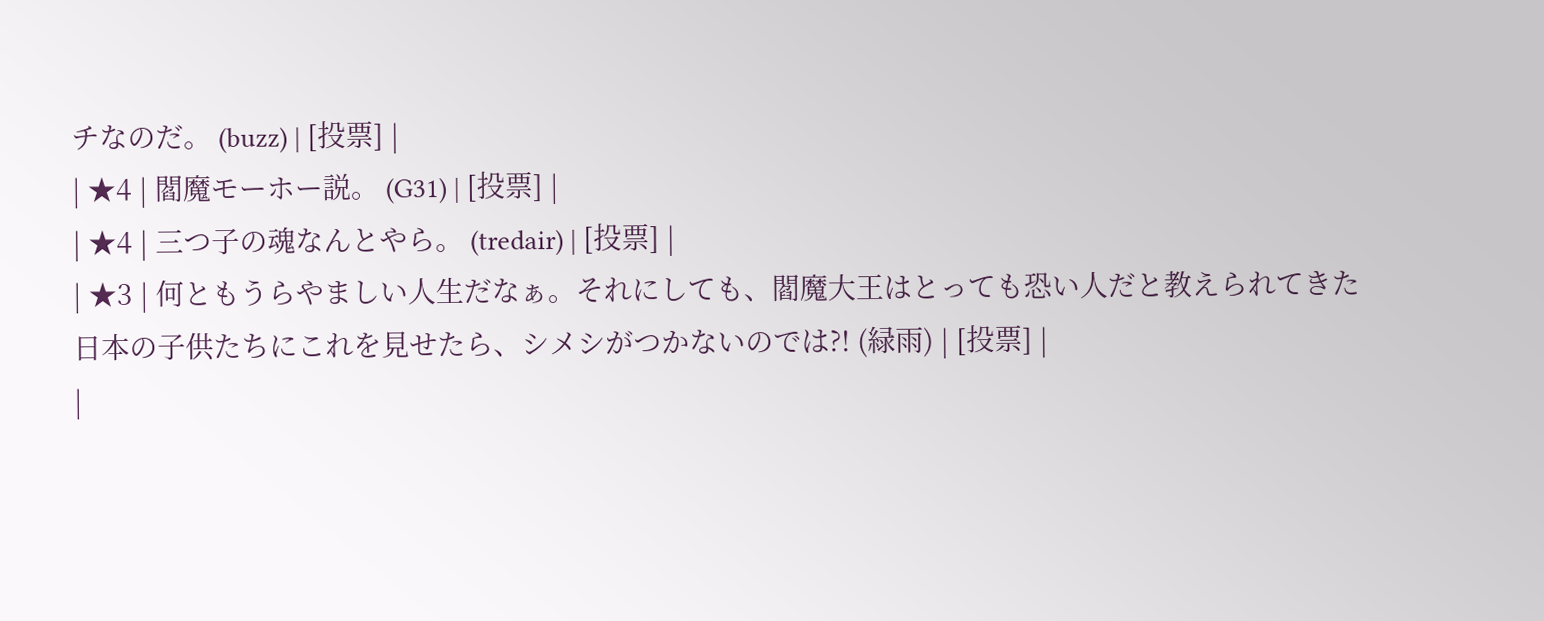チなのだ。 (buzz) | [投票] |
| ★4 | 閻魔モーホー説。 (G31) | [投票] |
| ★4 | 三つ子の魂なんとやら。 (tredair) | [投票] |
| ★3 | 何ともうらやましい人生だなぁ。それにしても、閻魔大王はとっても恐い人だと教えられてきた日本の子供たちにこれを見せたら、シメシがつかないのでは?! (緑雨) | [投票] |
|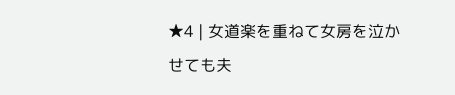★4 | 女道楽を重ねて女房を泣かせても夫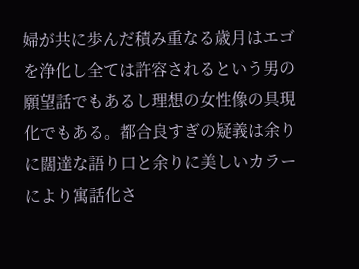婦が共に歩んだ積み重なる歳月はエゴを浄化し全ては許容されるという男の願望話でもあるし理想の女性像の具現化でもある。都合良すぎの疑義は余りに闊達な語り口と余りに美しいカラーにより寓話化さ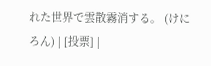れた世界で雲散霧消する。 (けにろん) | [投票] |